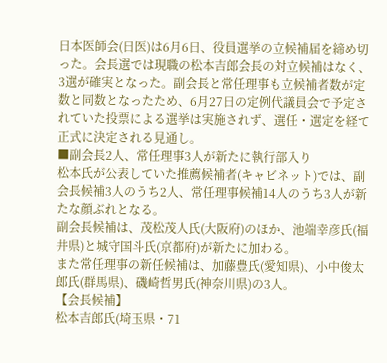日本医師会(日医)は6月6日、役員選挙の立候補届を締め切った。会長選では現職の松本吉郎会長の対立候補はなく、3選が確実となった。副会長と常任理事も立候補者数が定数と同数となったため、6月27日の定例代議員会で予定されていた投票による選挙は実施されず、選任・選定を経て正式に決定される見通し。
■副会長2人、常任理事3人が新たに執行部入り
松本氏が公表していた推薦候補者(キャビネット)では、副会長候補3人のうち2人、常任理事候補14人のうち3人が新たな顔ぶれとなる。
副会長候補は、茂松茂人氏(大阪府)のほか、池端幸彦氏(福井県)と城守国斗氏(京都府)が新たに加わる。
また常任理事の新任候補は、加藤豊氏(愛知県)、小中俊太郎氏(群馬県)、磯崎哲男氏(神奈川県)の3人。
【会長候補】
松本吉郎氏(埼玉県・71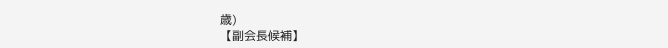歳)
【副会長候補】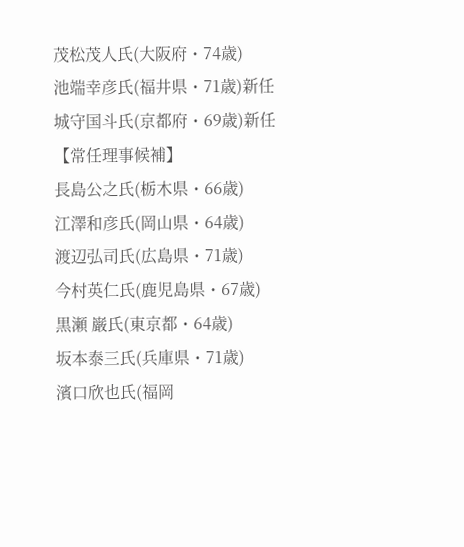茂松茂人氏(大阪府・74歳)
池端幸彦氏(福井県・71歳)新任
城守国斗氏(京都府・69歳)新任
【常任理事候補】
長島公之氏(栃木県・66歳)
江澤和彦氏(岡山県・64歳)
渡辺弘司氏(広島県・71歳)
今村英仁氏(鹿児島県・67歳)
黒瀬 巌氏(東京都・64歳)
坂本泰三氏(兵庫県・71歳)
濱口欣也氏(福岡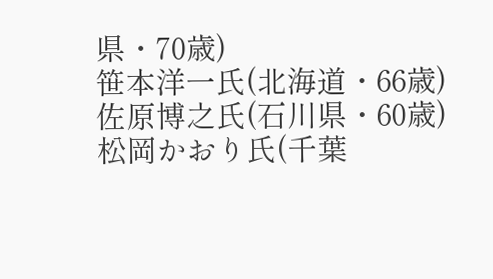県・70歳)
笹本洋一氏(北海道・66歳)
佐原博之氏(石川県・60歳)
松岡かおり氏(千葉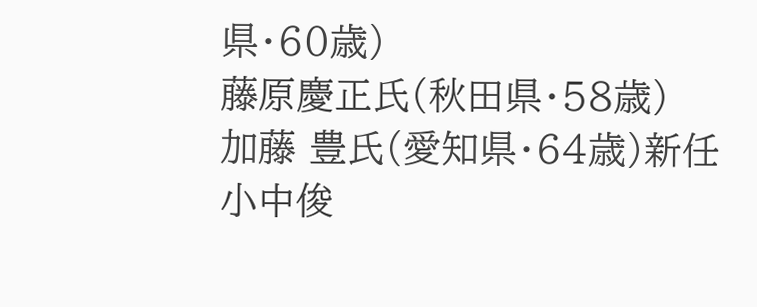県・60歳)
藤原慶正氏(秋田県・58歳)
加藤 豊氏(愛知県・64歳)新任
小中俊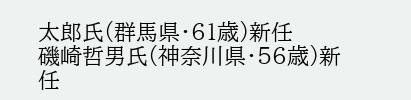太郎氏(群馬県・61歳)新任
磯崎哲男氏(神奈川県・56歳)新任